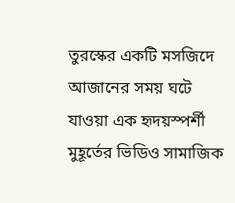তুরস্কের একটি মসজিদে আজানের সময় ঘটে যাওয়া এক হৃদয়স্পর্শী মুহূর্তের ভিডিও সামাজিক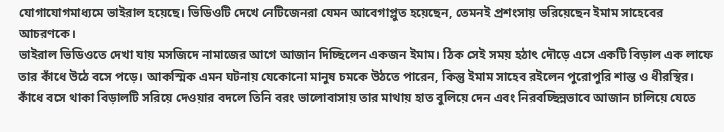যোগাযোগমাধ্যমে ভাইরাল হয়েছে। ভিডিওটি দেখে নেটিজেনরা যেমন আবেগাপ্লুত হয়েছেন, তেমনই প্রশংসায় ভরিয়েছেন ইমাম সাহেবের আচরণকে।
ভাইরাল ভিডিওতে দেখা যায় মসজিদে নামাজের আগে আজান দিচ্ছিলেন একজন ইমাম। ঠিক সেই সময় হঠাৎ দৌড়ে এসে একটি বিড়াল এক লাফে তার কাঁধে উঠে বসে পড়ে। আকস্মিক এমন ঘটনায় যেকোনো মানুষ চমকে উঠতে পারেন, কিন্তু ইমাম সাহেব রইলেন পুরোপুরি শান্ত ও ধীরস্থির। কাঁধে বসে থাকা বিড়ালটি সরিয়ে দেওয়ার বদলে তিনি বরং ভালোবাসায় তার মাথায় হাত বুলিয়ে দেন এবং নিরবচ্ছিন্নভাবে আজান চালিয়ে যেতে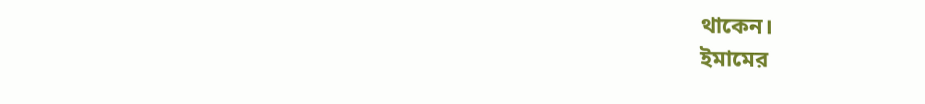থাকেন।
ইমামের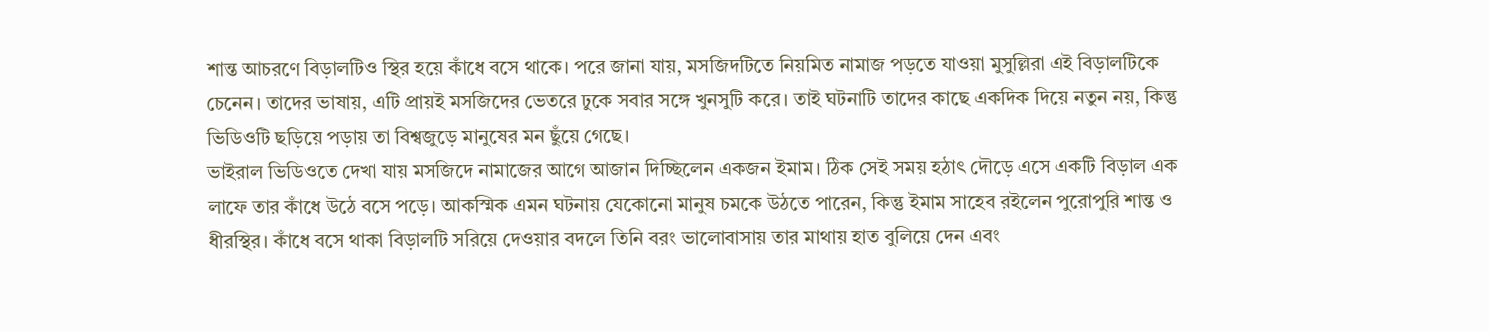শান্ত আচরণে বিড়ালটিও স্থির হয়ে কাঁধে বসে থাকে। পরে জানা যায়, মসজিদটিতে নিয়মিত নামাজ পড়তে যাওয়া মুসুল্লিরা এই বিড়ালটিকে চেনেন। তাদের ভাষায়, এটি প্রায়ই মসজিদের ভেতরে ঢুকে সবার সঙ্গে খুনসুটি করে। তাই ঘটনাটি তাদের কাছে একদিক দিয়ে নতুন নয়, কিন্তু ভিডিওটি ছড়িয়ে পড়ায় তা বিশ্বজুড়ে মানুষের মন ছুঁয়ে গেছে।
ভাইরাল ভিডিওতে দেখা যায় মসজিদে নামাজের আগে আজান দিচ্ছিলেন একজন ইমাম। ঠিক সেই সময় হঠাৎ দৌড়ে এসে একটি বিড়াল এক লাফে তার কাঁধে উঠে বসে পড়ে। আকস্মিক এমন ঘটনায় যেকোনো মানুষ চমকে উঠতে পারেন, কিন্তু ইমাম সাহেব রইলেন পুরোপুরি শান্ত ও ধীরস্থির। কাঁধে বসে থাকা বিড়ালটি সরিয়ে দেওয়ার বদলে তিনি বরং ভালোবাসায় তার মাথায় হাত বুলিয়ে দেন এবং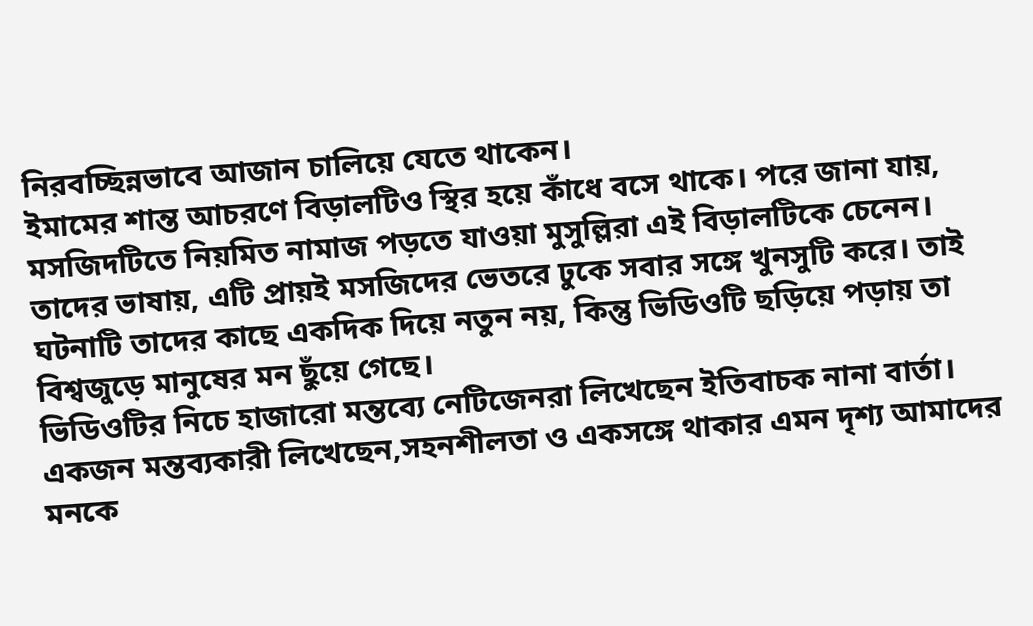নিরবচ্ছিন্নভাবে আজান চালিয়ে যেতে থাকেন।
ইমামের শান্ত আচরণে বিড়ালটিও স্থির হয়ে কাঁধে বসে থাকে। পরে জানা যায়, মসজিদটিতে নিয়মিত নামাজ পড়তে যাওয়া মুসুল্লিরা এই বিড়ালটিকে চেনেন। তাদের ভাষায়, এটি প্রায়ই মসজিদের ভেতরে ঢুকে সবার সঙ্গে খুনসুটি করে। তাই ঘটনাটি তাদের কাছে একদিক দিয়ে নতুন নয়, কিন্তু ভিডিওটি ছড়িয়ে পড়ায় তা বিশ্বজুড়ে মানুষের মন ছুঁয়ে গেছে।
ভিডিওটির নিচে হাজারো মন্তব্যে নেটিজেনরা লিখেছেন ইতিবাচক নানা বার্তা। একজন মন্তব্যকারী লিখেছেন,সহনশীলতা ও একসঙ্গে থাকার এমন দৃশ্য আমাদের মনকে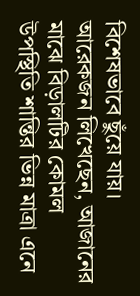বিশেষভাবে ছুঁয়ে যায়।
আরেকজন লিখেছেন, আজানের মাঝে বিড়ালটির কোমল উপস্থিতি শান্তির ভিন্ন মাত্রা এনে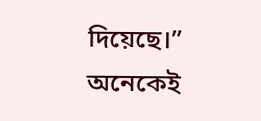দিয়েছে।” অনেকেই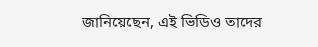জানিয়েছেন, এই ভিডিও তাদের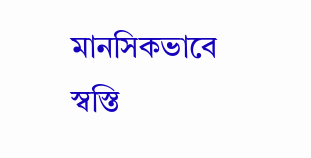মানসিকভাবে স্বস্তি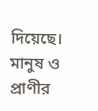দিয়েছে।
মানুষ ও প্রাণীর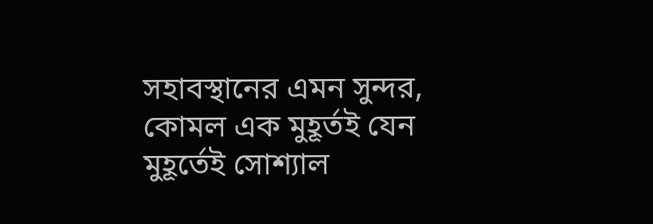সহাবস্থানের এমন সুন্দর, কোমল এক মুহূর্তই যেন মুহূর্তেই সোশ্যাল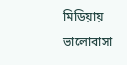মিডিয়ায় ভালোবাসা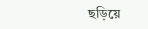ছড়িয়ে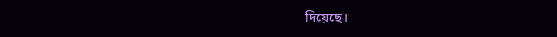দিয়েছে।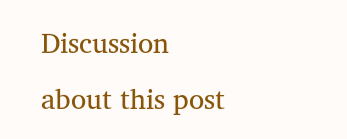Discussion about this post